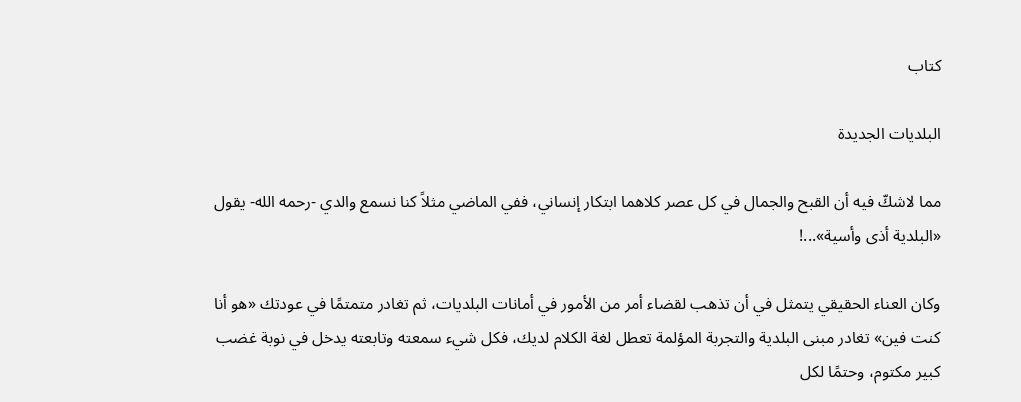كتاب

البلديات الجديدة

مما لاشكّ فيه أن القبح والجمال في كل عصر كلاهما ابتكار إنساني، ففي الماضي مثلاً كنا نسمع والدي -رحمه الله- يقول «البلدية أذى وأسية»...!

وكان العناء الحقيقي يتمثل في أن تذهب لقضاء أمر من الأمور في أمانات البلديات، ثم تغادر متمتمًا في عودتك «هو أنا كنت فين» تغادر مبنى البلدية والتجربة المؤلمة تعطل لغة الكلام لديك، فكل شيء سمعته وتابعته يدخل في نوبة غضب كبير مكتوم، وحتمًا لكل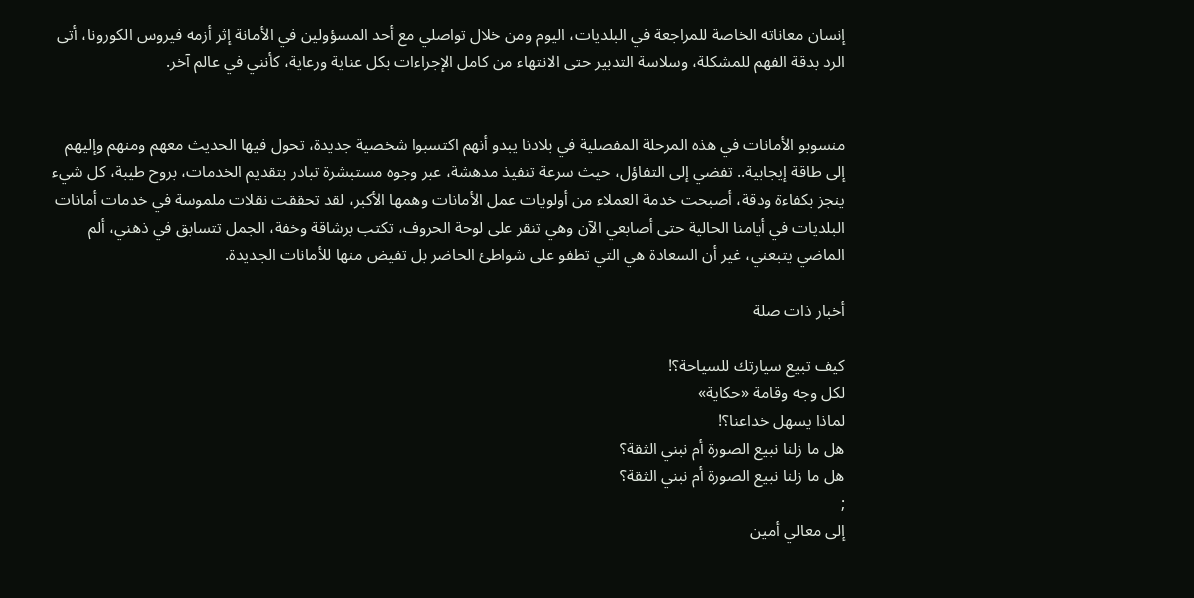إنسان معاناته الخاصة للمراجعة في البلديات، اليوم ومن خلال تواصلي مع أحد المسؤولين في الأمانة إثر أزمه فيروس الكورونا، أتى الرد بدقة الفهم للمشكلة، وسلاسة التدبير حتى الانتهاء من كامل الإجراءات بكل عناية ورعاية، كأنني في عالم آخر.


منسوبو الأمانات في هذه المرحلة المفصلية في بلادنا يبدو أنهم اكتسبوا شخصية جديدة، تحول فيها الحديث معهم ومنهم وإليهم إلى طاقة إيجابية.. تفضي إلى التفاؤل، حيث سرعة تنفيذ مدهشة، عبر وجوه مستبشرة تبادر بتقديم الخدمات، بروح طيبة، كل شيء ينجز بكفاءة ودقة، أصبحت خدمة العملاء من أولويات عمل الأمانات وهمها الأكبر، لقد تحققت نقلات ملموسة في خدمات أمانات البلديات في أيامنا الحالية حتى أصابعي الآن وهي تنقر على لوحة الحروف، تكتب برشاقة وخفة، الجمل تتسابق في ذهني، ألم الماضي يتبعني، غير أن السعادة هي التي تطفو على شواطئ الحاضر بل تفيض منها للأمانات الجديدة.

أخبار ذات صلة

كيف تبيع سيارتك للسياحة؟!
لكل وجه وقامة «حكاية»
لماذا يسهل خداعنا؟!
هل ما زلنا نبيع الصورة أم نبني الثقة؟
هل ما زلنا نبيع الصورة أم نبني الثقة؟
;
إلى معالي أمين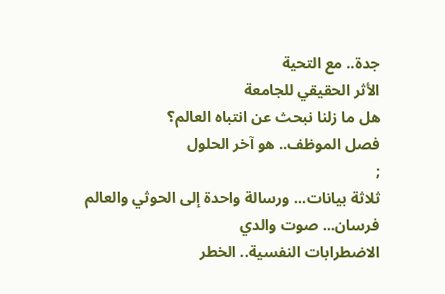جدة.. مع التحية
الأثر الحقيقي للجامعة
هل ما زلنا نبحث عن انتباه العالم؟
فصل الموظف.. هو آخر الحلول
;
ثلاثة بيانات... ورسالة واحدة إلى الحوثي والعالم
فرسان... صوت والدي
الاضطرابات النفسية.. الخطر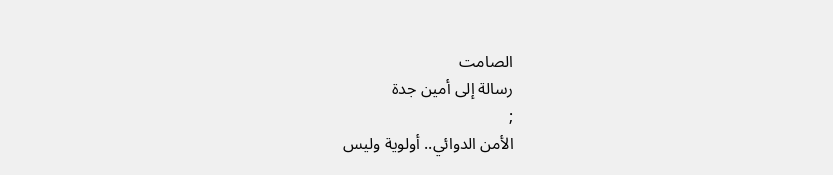الصامت
رسالة إلى أمين جدة
;
الأمن الدوائي.. أولوية وليس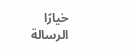خيارًا
الرسالة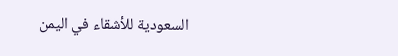السعودية للأشقاء في اليمن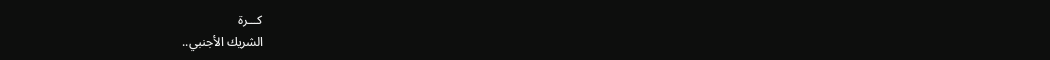كـــرة
الشريك الأجنبي..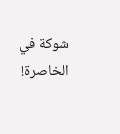شوكة في الخاصرة!